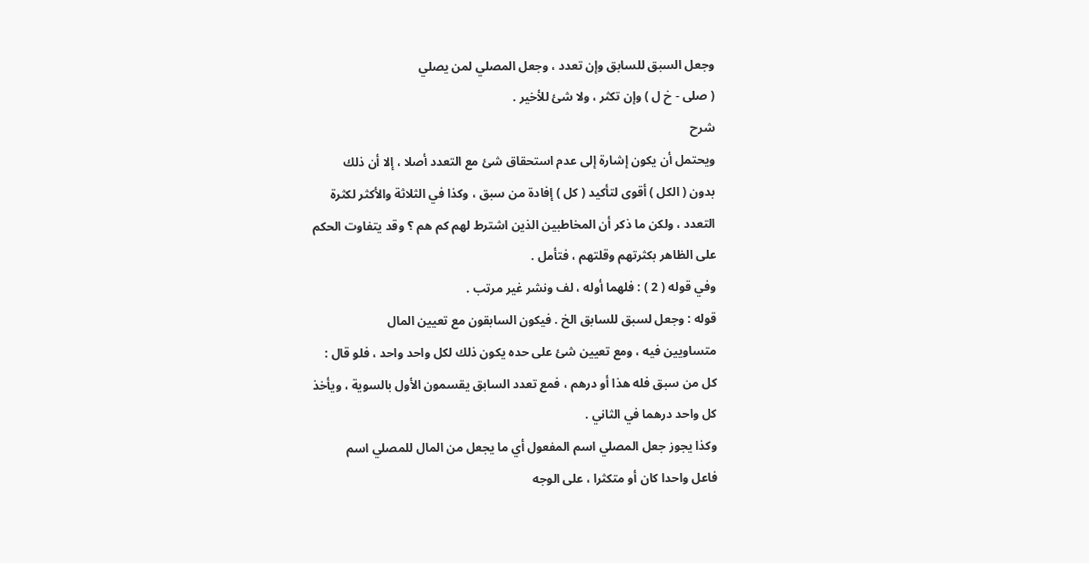وجعل السبق للسابق وإن تعدد ، وجعل المصلي لمن يصلي
( صلى - خ ل ) وإن تكثر ، ولا شئ للأخير .
شرح
ويحتمل أن يكون إشارة إلى عدم استحقاق شئ مع التعدد أصلا ، إلا أن ذلك
بدون ( الكل ) أقوى لتأكيد ( كل ) إفادة من سبق ، وكذا في الثلاثة والأكثر لكثرة
التعدد ، ولكن ما ذكر أن المخاطبين الذين اشترط لهم كم هم ؟ وقد يتفاوت الحكم
على الظاهر بكثرتهم وقلتهم ، فتأمل .
وفي قوله ( 2 ) : فلهما أوله ، لف ونشر غير مرتب .
قوله : وجعل لسبق للسابق الخ . فيكون السابقون مع تعيين المال
متساويين فيه ، ومع تعيين شئ على حده يكون ذلك لكل واحد واحد ، فلو قال :
كل من سبق فله هذا أو درهم ، فمع تعدد السابق يقسمون الأول بالسوية ، ويأخذ
كل واحد درهما في الثاني .
وكذا يجوز جعل المصلي اسم المفعول أي ما يجعل من المال للمصلي اسم
فاعل واحدا كان أو متكثرا ، على الوجه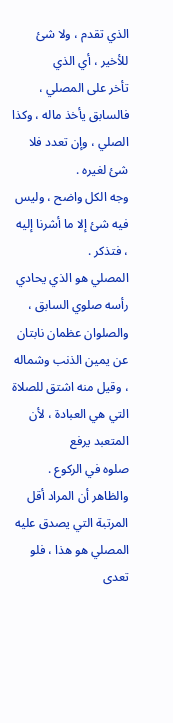الذي تقدم ، ولا شئ للأخير ، أي الذي
تأخر على المصلي ، فالسابق يأخذ ماله ، وكذا الصلي ، وإن تعدد فلا شئ لغيره .
وجه الكل واضح ، وليس فيه شئ إلا ما أشرنا إليه ، فتذكر .
المصلي هو الذي يحادي رأسه صلوي السابق ، والصلوان عظمان نابتان
عن يمين الذنب وشماله ، وقيل منه اشتق للصلاة التي هي العبادة ، لأن المتعبد يرفع
صلوه في الركوع .
والظاهر أن المراد أقل المرتبة التي يصدق عليه المصلي هو هذا ، فلو تعدى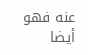عنه فهو أيضا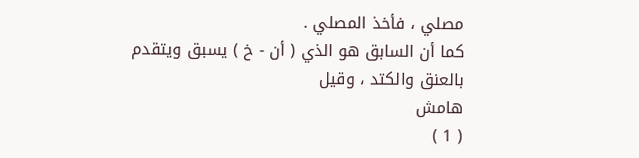مصلي ، فأخذ المصلي .
كما أن السابق هو الذي ( أن - خ ) يسبق ويتقدم بالعنق والكتد ، وقيل
هامش
( 1 )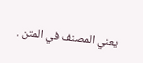يعني المصنف في المتن .